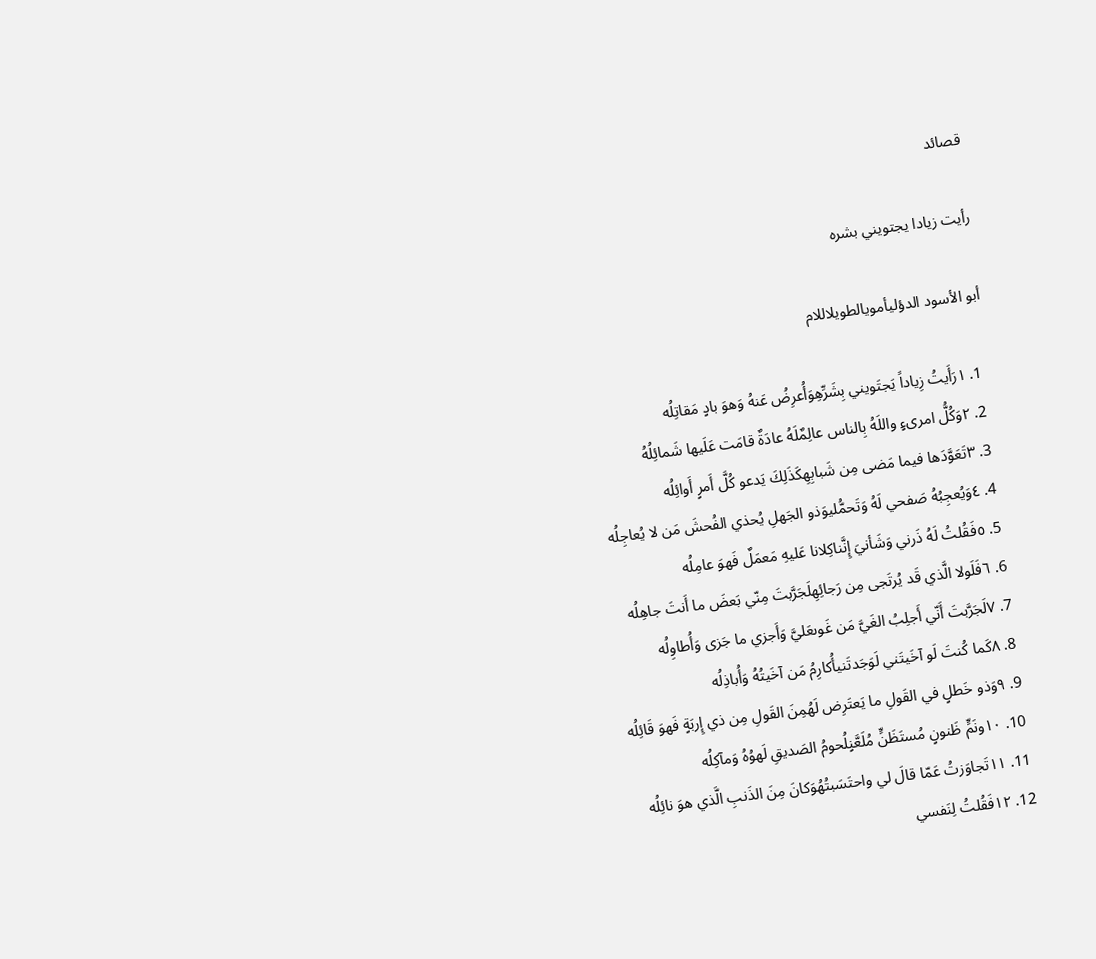قصائد

رأيت زيادا يجتويني بشره

أبو الأسود الدؤليأمويالطويلاللام

  1. ١رَأَيتُ زِياداً يَجتَويني بِشَرِّهِوَأُعرِضُ عَنهُ وَهوَ بادٍ مَقاتِلُه
  2. ٢وَكُلُّ امرىءٍ واللَهُ بِالناس عالِمٌلَهُ عادَةٌ قامَت عَلَيها شَمائِلُهُ
  3. ٣تَعَوَّدَها فيما مَضى مِن شَبابِهِكَذَلِكَ يَدعو كُلَّ أَمرٍ أَوائِلُه
  4. ٤وَيُعجِبُهُ صَفحي لَهُ وَتَحمُّليوَذو الجَهلِ يُحذي الفُحشَ مَن لا يُعاجِلُه
  5. ٥فَقُلتُ لَهُ ذَرني وَشَأنيَ إِنَّناكِلانا عَليهِ مَعمَلٌ فَهوَ عامِلُه
  6. ٦فَلَولا الَّذي قَد يُرتَجى مِن رَجائِهِلَجَرَّبتَ مِنّي بَعضَ ما أَنتَ جاهِلُه
  7. ٧لَجَرَّبتَ أَنّي أَجلِبُ الغَيَّ مَن غَوىعَليَّ وَأَجزي ما جَزى وَأُطاوِلُه
  8. ٨كَما كُنتَ لَو آخَيتَني لَوَجَدتَنيأُكارِمُ مَن آخَيتُهُ وَأُباذِلُه
  9. ٩وَذو خَطلٍ في القَولِ ما يَعتَرِض لَهُمِنَ القَولِ مِن ذي إِربَةٍ فَهوَ قَائِلُه
  10. ١٠ونَمٍّ ظَنونٍ مُستَظَنٍّ مُلَعَّنٍلُحومُ الصَديقِ لَهوُهُ وَمآكِلُه
  11. ١١تَجاوَزتُ عَمّا قالَ لي واحتَسَبتُهُوَكانَ مِنَ الذَنبِ الَّذي هوَ نائِلُه
  12. ١٢فَقُلتُ لِنَفسي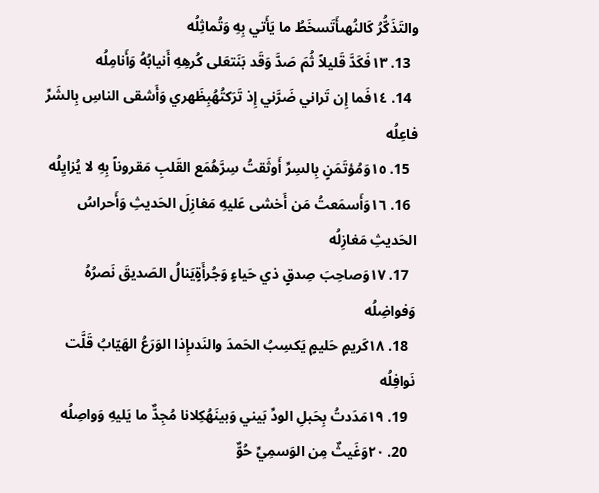والتَذَكُّرُ كَالنُهىأَتَسخَطُ ما يَأَتي بِهِ وَتُماثِلُه
  13. ١٣فَكَدَّ قَليلاً ثُمَ صَدَّ وَقَد بَنَتعَلى كُرهِهِ أَنيابُهُ وَأَنامِلُه
  14. ١٤فَما إِن تَراني ضَرَّني إِذ تَرَكتُهُبِظَهري وَأَشقى الناسِ بِالشَرِّ فاعِلُه
  15. ١٥وَمُؤتَمَنٍ بِالسِرِّ أَوثَقتُ سِرَّهُمَع القَلبِ مَقروناً بِهِ لا يُزايِلُه
  16. ١٦وَأَسمَعتُ مَن أَخشى عَليهِ مَغازِلَ الحَديثِ وَأَحراسُ الحَديثِ مَغازِلُه
  17. ١٧وَصاحِبَ صِدقٍ ذي حَياءٍ وَجُرأَةٍيَنالُ الصَديقَ نَصرُهُ وَفواضِلُه
  18. ١٨كَريمٍ حَليمٍ يَكسِبُ الحَمدَ والنَدىإِذا الوَرَعُ الهَيّابُ قَلَّت نَوافِلُه
  19. ١٩مَدَدتُ بِحَبلِ الودِّ بَيني وَبينَهُكِلانا مُجِدٌّ ما يَليهِ وَواصِلُه
  20. ٢٠وَغَيثٌ مِن الوَسمِيِّ حُوٌّ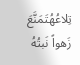تِلاعُهُتَمَنَّعَ زَهواً نَبتُهُ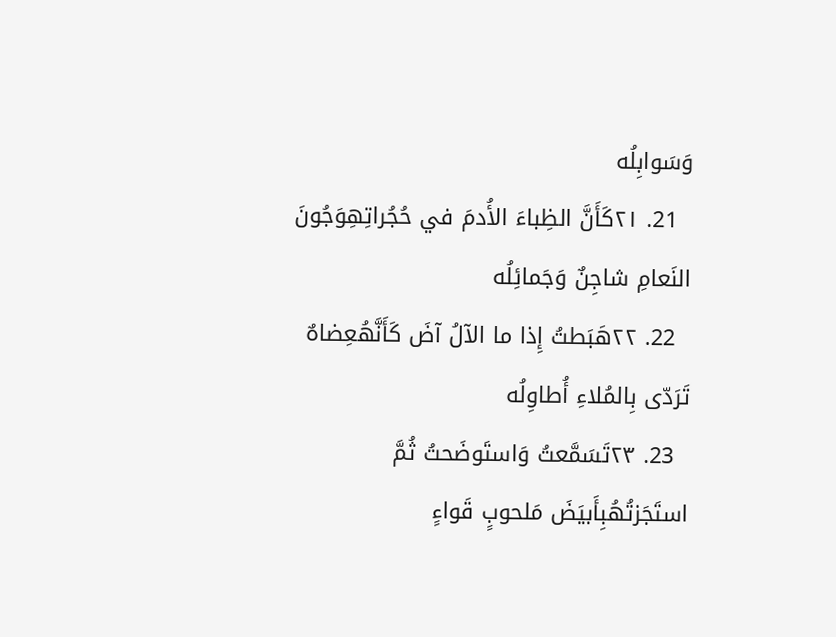وَسَوابِلُه
  21. ٢١كَأَنَّ الظِباءَ الأُدمَ في حُجُراتِهِوَجُونَ النَعامِ شاجِنٌ وَجَمائِلُه
  22. ٢٢هَبَطتُ إِذا ما الآلُ آضَ كَأَنَّهُعِضاهٌ تَرَدّى بِالمُلاءِ أُطاوِلُه
  23. ٢٣تَسَمَّعتُ وَاستَوضَحتُ ثُمَّ استَجَزتُهُبِأَبيَضَ مَلحوبٍ قَواءٍ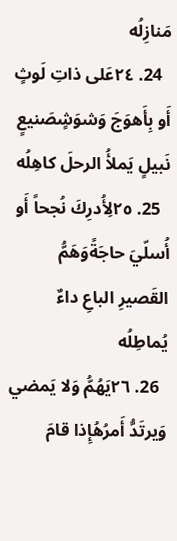مَنازِلُه
  24. ٢٤عَلى ذاتِ لَوثٍ أَو بِأَهوَجَ وَشوَشٍصَنيعٍ نَبيلٍ يَملأُ الرحلَ كاهِلُه
  25. ٢٥لِأُدرِكَ نُجحاً أَو أُسلّيَ حاجَةًوَهَمُّ القَصيرِ الباعِ داءٌ يُماطِلُه
  26. ٢٦يَهُمُّ وَلا يَمضي وَيرتَدُّ أَمرُهُإِذا قامَ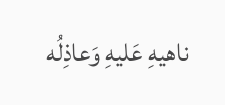ناهيهِ عَليهِ وَعاذِلُه